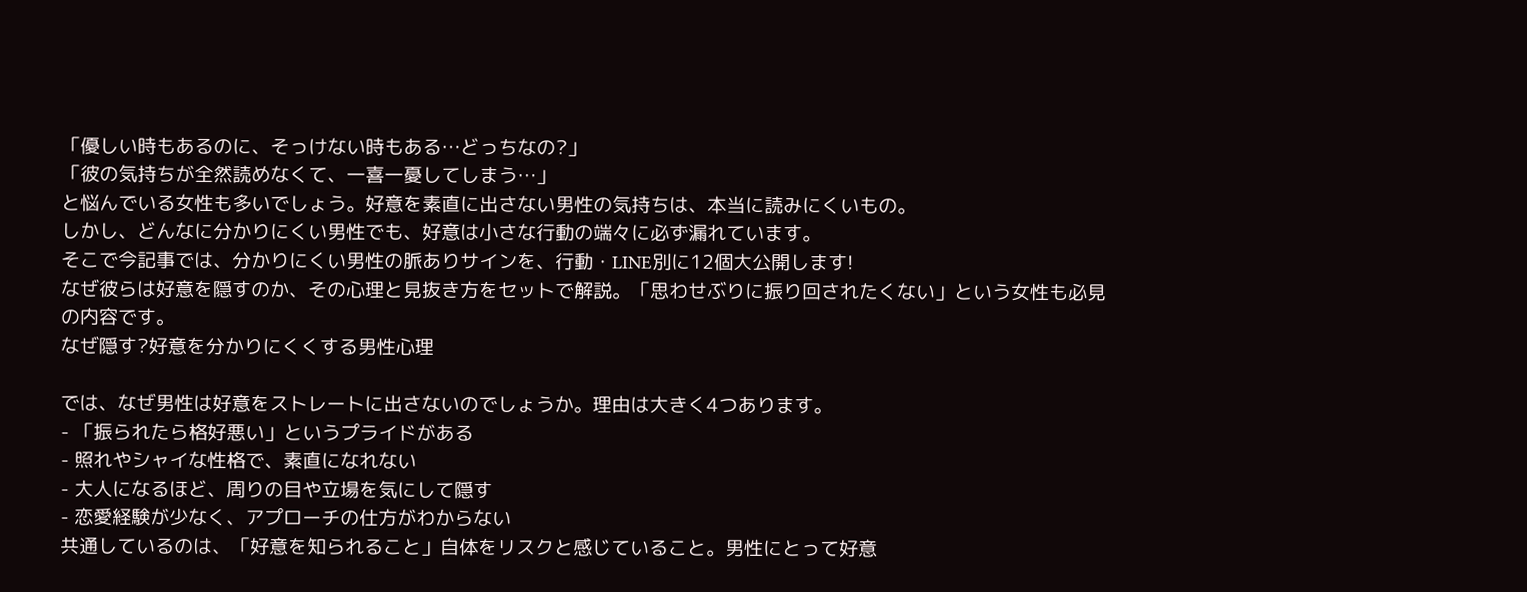「優しい時もあるのに、そっけない時もある…どっちなの?」
「彼の気持ちが全然読めなくて、一喜一憂してしまう…」
と悩んでいる女性も多いでしょう。好意を素直に出さない男性の気持ちは、本当に読みにくいもの。
しかし、どんなに分かりにくい男性でも、好意は小さな行動の端々に必ず漏れています。
そこで今記事では、分かりにくい男性の脈ありサインを、行動・LINE別に12個大公開します!
なぜ彼らは好意を隠すのか、その心理と見抜き方をセットで解説。「思わせぶりに振り回されたくない」という女性も必見の内容です。
なぜ隠す?好意を分かりにくくする男性心理

では、なぜ男性は好意をストレートに出さないのでしょうか。理由は大きく4つあります。
- 「振られたら格好悪い」というプライドがある
- 照れやシャイな性格で、素直になれない
- 大人になるほど、周りの目や立場を気にして隠す
- 恋愛経験が少なく、アプローチの仕方がわからない
共通しているのは、「好意を知られること」自体をリスクと感じていること。男性にとって好意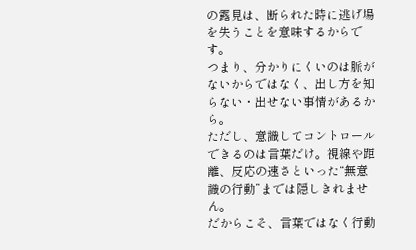の露見は、断られた時に逃げ場を失うことを意味するからです。
つまり、分かりにくいのは脈がないからではなく、出し方を知らない・出せない事情があるから。
ただし、意識してコントロールできるのは言葉だけ。視線や距離、反応の速さといった“無意識の行動”までは隠しきれません。
だからこそ、言葉ではなく行動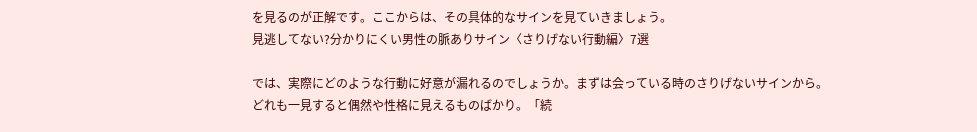を見るのが正解です。ここからは、その具体的なサインを見ていきましょう。
見逃してない?分かりにくい男性の脈ありサイン〈さりげない行動編〉7選

では、実際にどのような行動に好意が漏れるのでしょうか。まずは会っている時のさりげないサインから。
どれも一見すると偶然や性格に見えるものばかり。「続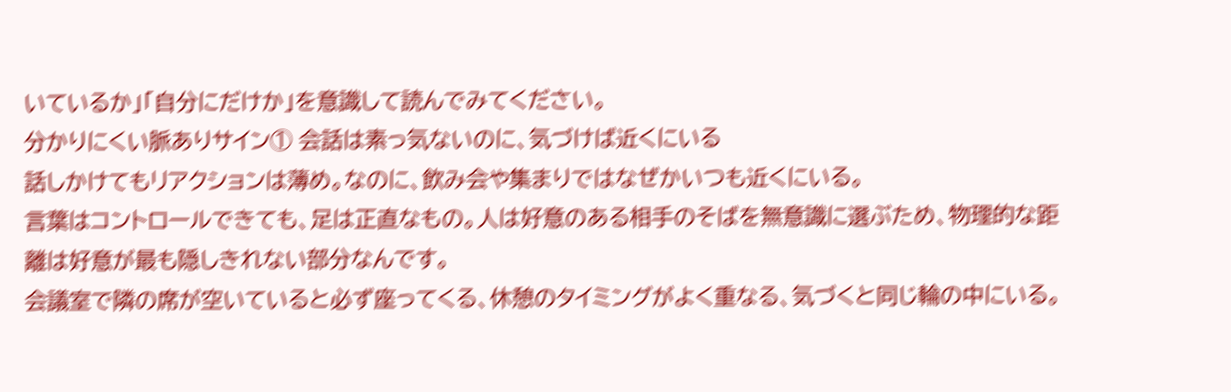いているか」「自分にだけか」を意識して読んでみてください。
分かりにくい脈ありサイン① 会話は素っ気ないのに、気づけば近くにいる
話しかけてもリアクションは薄め。なのに、飲み会や集まりではなぜかいつも近くにいる。
言葉はコントロールできても、足は正直なもの。人は好意のある相手のそばを無意識に選ぶため、物理的な距離は好意が最も隠しきれない部分なんです。
会議室で隣の席が空いていると必ず座ってくる、休憩のタイミングがよく重なる、気づくと同じ輪の中にいる。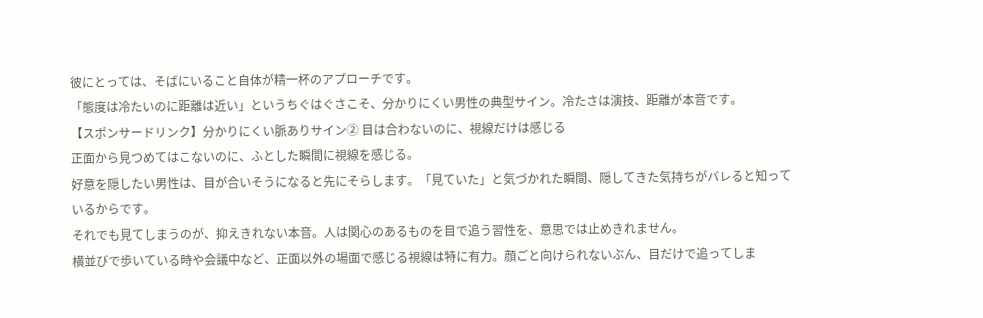彼にとっては、そばにいること自体が精一杯のアプローチです。
「態度は冷たいのに距離は近い」というちぐはぐさこそ、分かりにくい男性の典型サイン。冷たさは演技、距離が本音です。
【スポンサードリンク】分かりにくい脈ありサイン② 目は合わないのに、視線だけは感じる
正面から見つめてはこないのに、ふとした瞬間に視線を感じる。
好意を隠したい男性は、目が合いそうになると先にそらします。「見ていた」と気づかれた瞬間、隠してきた気持ちがバレると知っているからです。
それでも見てしまうのが、抑えきれない本音。人は関心のあるものを目で追う習性を、意思では止めきれません。
横並びで歩いている時や会議中など、正面以外の場面で感じる視線は特に有力。顔ごと向けられないぶん、目だけで追ってしま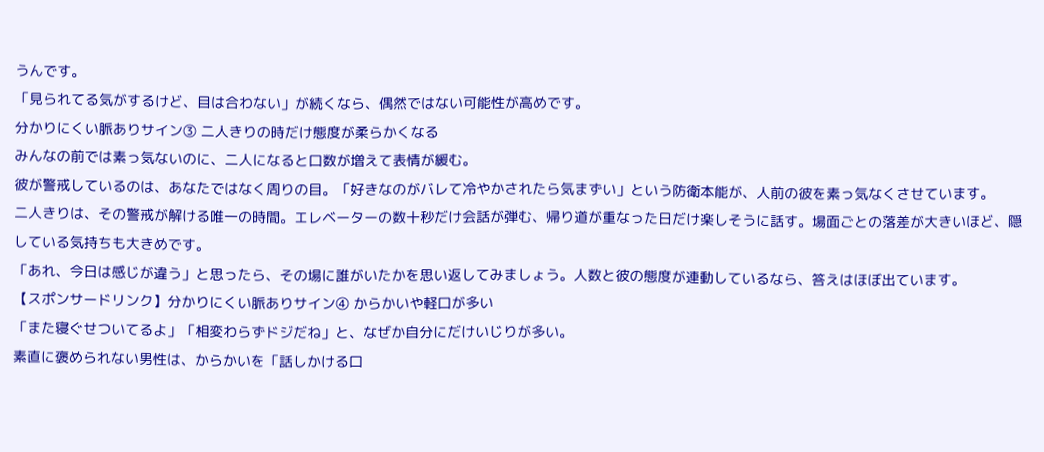うんです。
「見られてる気がするけど、目は合わない」が続くなら、偶然ではない可能性が高めです。
分かりにくい脈ありサイン③ 二人きりの時だけ態度が柔らかくなる
みんなの前では素っ気ないのに、二人になると口数が増えて表情が緩む。
彼が警戒しているのは、あなたではなく周りの目。「好きなのがバレて冷やかされたら気まずい」という防衛本能が、人前の彼を素っ気なくさせています。
二人きりは、その警戒が解ける唯一の時間。エレベーターの数十秒だけ会話が弾む、帰り道が重なった日だけ楽しそうに話す。場面ごとの落差が大きいほど、隠している気持ちも大きめです。
「あれ、今日は感じが違う」と思ったら、その場に誰がいたかを思い返してみましょう。人数と彼の態度が連動しているなら、答えはほぼ出ています。
【スポンサードリンク】分かりにくい脈ありサイン④ からかいや軽口が多い
「また寝ぐせついてるよ」「相変わらずドジだね」と、なぜか自分にだけいじりが多い。
素直に褒められない男性は、からかいを「話しかける口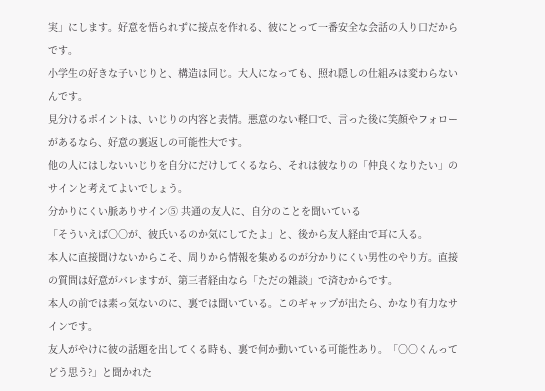実」にします。好意を悟られずに接点を作れる、彼にとって一番安全な会話の入り口だからです。
小学生の好きな子いじりと、構造は同じ。大人になっても、照れ隠しの仕組みは変わらないんです。
見分けるポイントは、いじりの内容と表情。悪意のない軽口で、言った後に笑顔やフォローがあるなら、好意の裏返しの可能性大です。
他の人にはしないいじりを自分にだけしてくるなら、それは彼なりの「仲良くなりたい」のサインと考えてよいでしょう。
分かりにくい脈ありサイン⑤ 共通の友人に、自分のことを聞いている
「そういえば○○が、彼氏いるのか気にしてたよ」と、後から友人経由で耳に入る。
本人に直接聞けないからこそ、周りから情報を集めるのが分かりにくい男性のやり方。直接の質問は好意がバレますが、第三者経由なら「ただの雑談」で済むからです。
本人の前では素っ気ないのに、裏では聞いている。このギャップが出たら、かなり有力なサインです。
友人がやけに彼の話題を出してくる時も、裏で何か動いている可能性あり。「○○くんってどう思う?」と聞かれた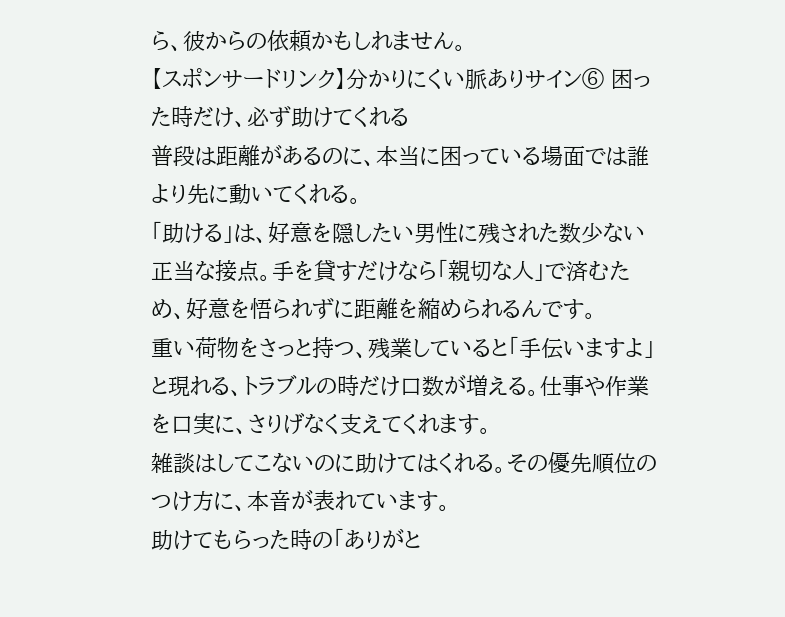ら、彼からの依頼かもしれません。
【スポンサードリンク】分かりにくい脈ありサイン⑥ 困った時だけ、必ず助けてくれる
普段は距離があるのに、本当に困っている場面では誰より先に動いてくれる。
「助ける」は、好意を隠したい男性に残された数少ない正当な接点。手を貸すだけなら「親切な人」で済むため、好意を悟られずに距離を縮められるんです。
重い荷物をさっと持つ、残業していると「手伝いますよ」と現れる、トラブルの時だけ口数が増える。仕事や作業を口実に、さりげなく支えてくれます。
雑談はしてこないのに助けてはくれる。その優先順位のつけ方に、本音が表れています。
助けてもらった時の「ありがと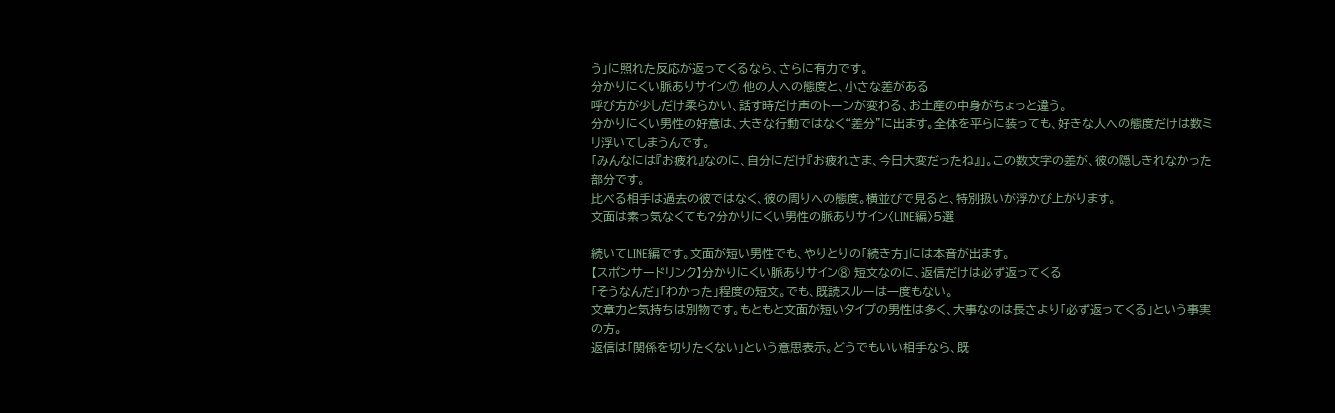う」に照れた反応が返ってくるなら、さらに有力です。
分かりにくい脈ありサイン⑦ 他の人への態度と、小さな差がある
呼び方が少しだけ柔らかい、話す時だけ声のトーンが変わる、お土産の中身がちょっと違う。
分かりにくい男性の好意は、大きな行動ではなく“差分”に出ます。全体を平らに装っても、好きな人への態度だけは数ミリ浮いてしまうんです。
「みんなには『お疲れ』なのに、自分にだけ『お疲れさま、今日大変だったね』」。この数文字の差が、彼の隠しきれなかった部分です。
比べる相手は過去の彼ではなく、彼の周りへの態度。横並びで見ると、特別扱いが浮かび上がります。
文面は素っ気なくても?分かりにくい男性の脈ありサイン〈LINE編〉5選

続いてLINE編です。文面が短い男性でも、やりとりの「続き方」には本音が出ます。
【スポンサードリンク】分かりにくい脈ありサイン⑧ 短文なのに、返信だけは必ず返ってくる
「そうなんだ」「わかった」程度の短文。でも、既読スルーは一度もない。
文章力と気持ちは別物です。もともと文面が短いタイプの男性は多く、大事なのは長さより「必ず返ってくる」という事実の方。
返信は「関係を切りたくない」という意思表示。どうでもいい相手なら、既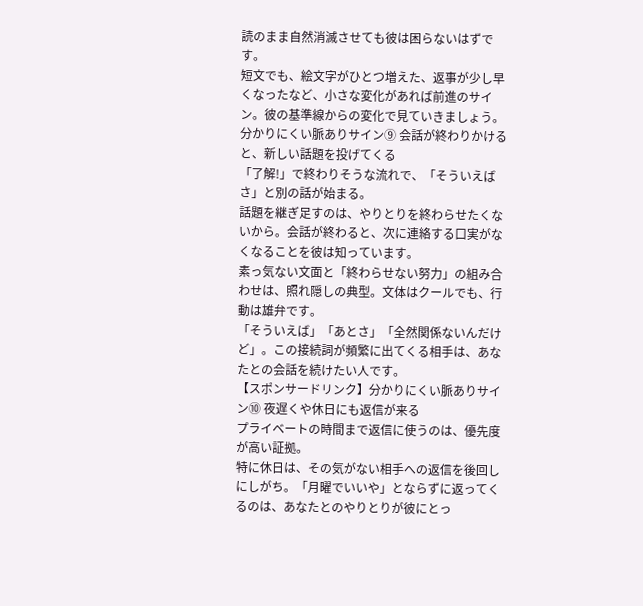読のまま自然消滅させても彼は困らないはずです。
短文でも、絵文字がひとつ増えた、返事が少し早くなったなど、小さな変化があれば前進のサイン。彼の基準線からの変化で見ていきましょう。
分かりにくい脈ありサイン⑨ 会話が終わりかけると、新しい話題を投げてくる
「了解!」で終わりそうな流れで、「そういえばさ」と別の話が始まる。
話題を継ぎ足すのは、やりとりを終わらせたくないから。会話が終わると、次に連絡する口実がなくなることを彼は知っています。
素っ気ない文面と「終わらせない努力」の組み合わせは、照れ隠しの典型。文体はクールでも、行動は雄弁です。
「そういえば」「あとさ」「全然関係ないんだけど」。この接続詞が頻繁に出てくる相手は、あなたとの会話を続けたい人です。
【スポンサードリンク】分かりにくい脈ありサイン⑩ 夜遅くや休日にも返信が来る
プライベートの時間まで返信に使うのは、優先度が高い証拠。
特に休日は、その気がない相手への返信を後回しにしがち。「月曜でいいや」とならずに返ってくるのは、あなたとのやりとりが彼にとっ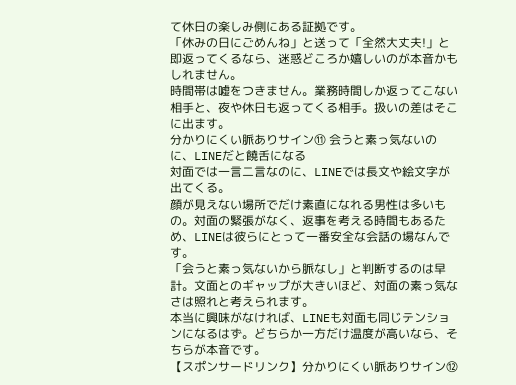て休日の楽しみ側にある証拠です。
「休みの日にごめんね」と送って「全然大丈夫!」と即返ってくるなら、迷惑どころか嬉しいのが本音かもしれません。
時間帯は嘘をつきません。業務時間しか返ってこない相手と、夜や休日も返ってくる相手。扱いの差はそこに出ます。
分かりにくい脈ありサイン⑪ 会うと素っ気ないのに、LINEだと饒舌になる
対面では一言二言なのに、LINEでは長文や絵文字が出てくる。
顔が見えない場所でだけ素直になれる男性は多いもの。対面の緊張がなく、返事を考える時間もあるため、LINEは彼らにとって一番安全な会話の場なんです。
「会うと素っ気ないから脈なし」と判断するのは早計。文面とのギャップが大きいほど、対面の素っ気なさは照れと考えられます。
本当に興味がなければ、LINEも対面も同じテンションになるはず。どちらか一方だけ温度が高いなら、そちらが本音です。
【スポンサードリンク】分かりにくい脈ありサイン⑫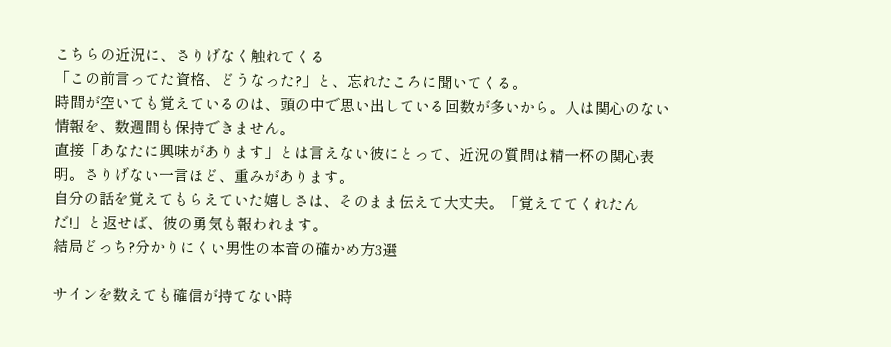こちらの近況に、さりげなく触れてくる
「この前言ってた資格、どうなった?」と、忘れたころに聞いてくる。
時間が空いても覚えているのは、頭の中で思い出している回数が多いから。人は関心のない情報を、数週間も保持できません。
直接「あなたに興味があります」とは言えない彼にとって、近況の質問は精一杯の関心表明。さりげない一言ほど、重みがあります。
自分の話を覚えてもらえていた嬉しさは、そのまま伝えて大丈夫。「覚えててくれたんだ!」と返せば、彼の勇気も報われます。
結局どっち?分かりにくい男性の本音の確かめ方3選

サインを数えても確信が持てない時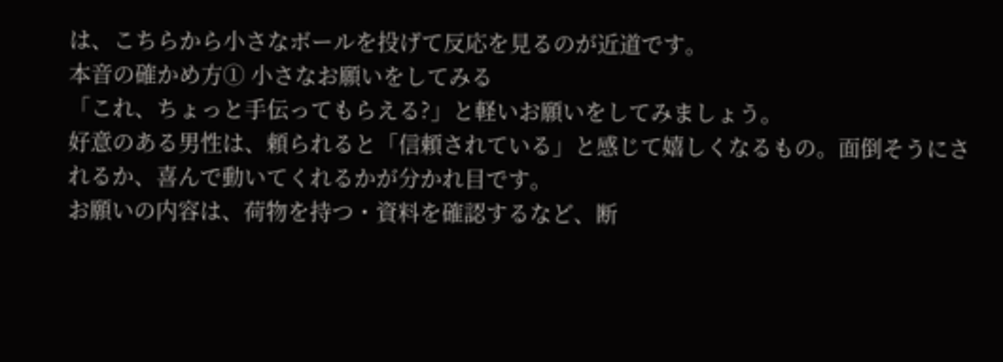は、こちらから小さなボールを投げて反応を見るのが近道です。
本音の確かめ方① 小さなお願いをしてみる
「これ、ちょっと手伝ってもらえる?」と軽いお願いをしてみましょう。
好意のある男性は、頼られると「信頼されている」と感じて嬉しくなるもの。面倒そうにされるか、喜んで動いてくれるかが分かれ目です。
お願いの内容は、荷物を持つ・資料を確認するなど、断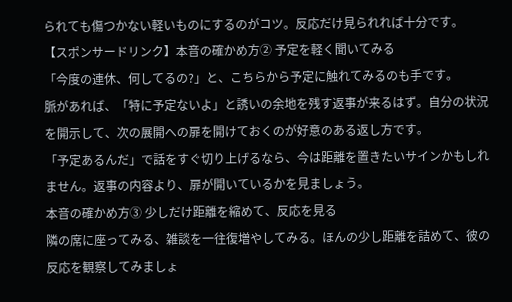られても傷つかない軽いものにするのがコツ。反応だけ見られれば十分です。
【スポンサードリンク】本音の確かめ方② 予定を軽く聞いてみる
「今度の連休、何してるの?」と、こちらから予定に触れてみるのも手です。
脈があれば、「特に予定ないよ」と誘いの余地を残す返事が来るはず。自分の状況を開示して、次の展開への扉を開けておくのが好意のある返し方です。
「予定あるんだ」で話をすぐ切り上げるなら、今は距離を置きたいサインかもしれません。返事の内容より、扉が開いているかを見ましょう。
本音の確かめ方③ 少しだけ距離を縮めて、反応を見る
隣の席に座ってみる、雑談を一往復増やしてみる。ほんの少し距離を詰めて、彼の反応を観察してみましょ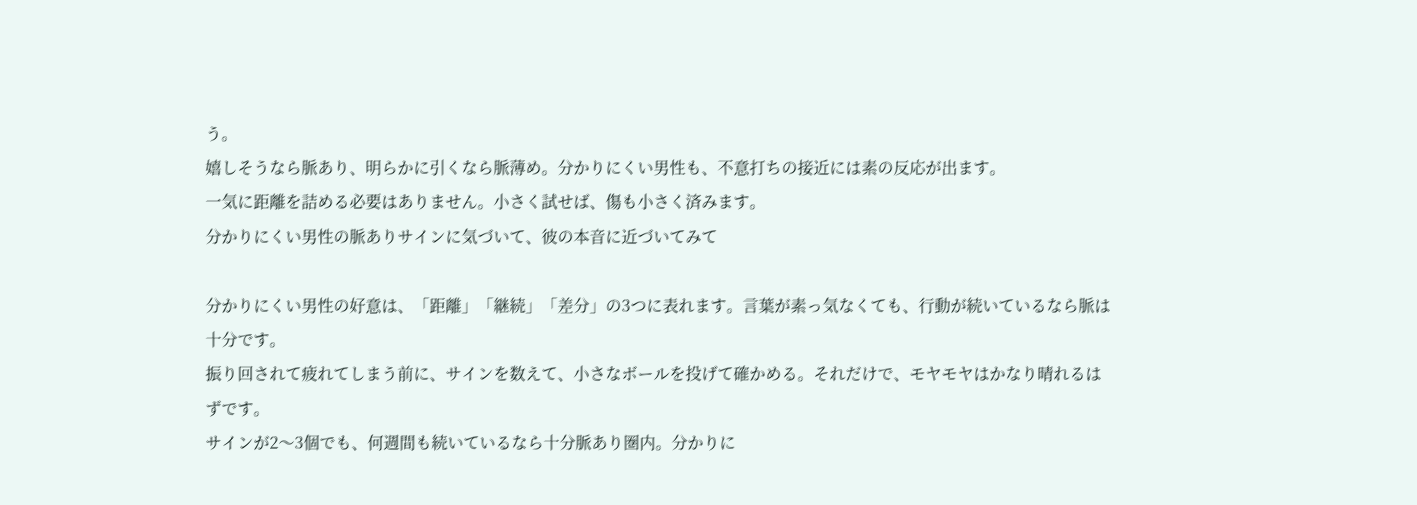う。
嬉しそうなら脈あり、明らかに引くなら脈薄め。分かりにくい男性も、不意打ちの接近には素の反応が出ます。
一気に距離を詰める必要はありません。小さく試せば、傷も小さく済みます。
分かりにくい男性の脈ありサインに気づいて、彼の本音に近づいてみて

分かりにくい男性の好意は、「距離」「継続」「差分」の3つに表れます。言葉が素っ気なくても、行動が続いているなら脈は十分です。
振り回されて疲れてしまう前に、サインを数えて、小さなボールを投げて確かめる。それだけで、モヤモヤはかなり晴れるはずです。
サインが2〜3個でも、何週間も続いているなら十分脈あり圏内。分かりに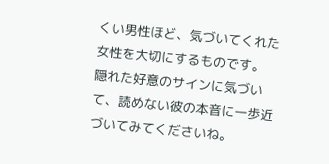くい男性ほど、気づいてくれた女性を大切にするものです。
隠れた好意のサインに気づいて、読めない彼の本音に一歩近づいてみてくださいね。